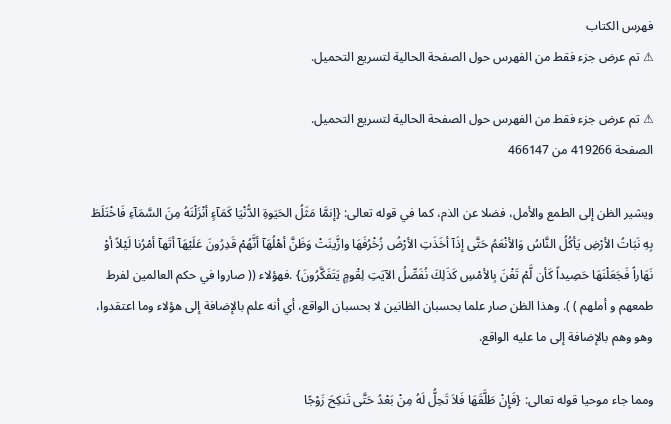فهرس الكتاب
⚠ تم عرض جزء فقط من الفهرس حول الصفحة الحالية لتسريع التحميل.

⚠ تم عرض جزء فقط من الفهرس حول الصفحة الحالية لتسريع التحميل.
الصفحة 419266 من 466147

ويشير الظن إلى الطمع والأمل، فضلا عن الذم، كما في قوله تعالى: {إنمَّا مَثَلُ الحَيَوةِ الدُّنْيَا كَمَآءٍ أنْزَلْنَهُ مِنَ السَّمَآءِ فَاخْتَلَطَ بِهِ نَبَاتُ الأرْضِ يَأكُلُ النَّاسُ وَالأنْعَمُ حَتَّى إذَآ أخَذَتِ الأرْضُ زُخْرُفَهَا وازَّينَتْ وَظَنَّ أهْلُهَآ أنَّهُمْ قَدِرُونَ عَلَيْهَآ أتَهآ أمْرُنا لَيْلاً أوْ نَهَاراً فَجَعَلْنَهَا حَصِيداً كَأن لَّمْ تَغْنَ بِالأمْسِ كَذَلِكَ نُفَصِّلُ الآيَتِ لِقْومٍ يَتَفَكَّرُونَ} .فهؤلاء (( صاروا في حكم العالمين لفرط طمعهم و أملهم ) ). وهذا الظن صار علما بحسبان الظانين لا بحسبان الواقع، أي أنه علم بالإضافة إلى هؤلاء وما اعتقدوا، وهو وهم بالإضافة إلى ما عليه الواقع.

ومما جاء موحيا قوله تعالى: {فَإِنْ طَلَّقَهَا فَلاَ تَحِلُّ لَهُ مِنْ بَعْدُ حَتَّى تَنكِحَ زَوْجًا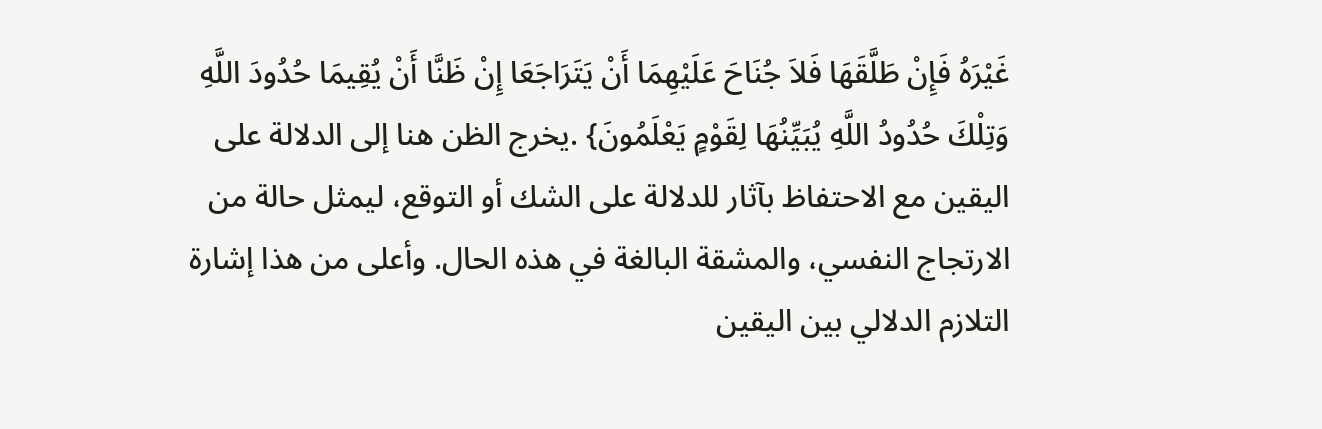غَيْرَهُ فَإِنْ طَلَّقَهَا فَلاَ جُنَاحَ عَلَيْهِمَا أَنْ يَتَرَاجَعَا إِنْ ظَنَّا أَنْ يُقِيمَا حُدُودَ اللَّهِ وَتِلْكَ حُدُودُ اللَّهِ يُبَيِّنُهَا لِقَوْمٍ يَعْلَمُونَ} .يخرج الظن هنا إلى الدلالة على اليقين مع الاحتفاظ بآثار للدلالة على الشك أو التوقع، ليمثل حالة من الارتجاج النفسي، والمشقة البالغة في هذه الحال. وأعلى من هذا إشارة التلازم الدلالي بين اليقين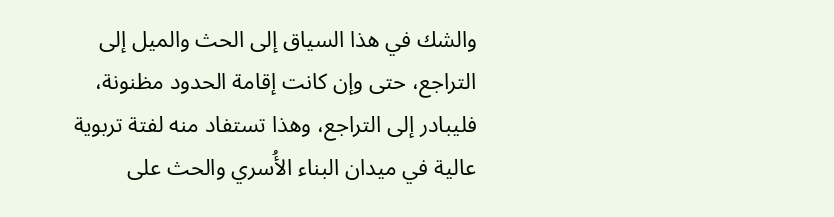والشك في هذا السياق إلى الحث والميل إلى التراجع، حتى وإن كانت إقامة الحدود مظنونة، فليبادر إلى التراجع، وهذا تستفاد منه لفتة تربوية عالية في ميدان البناء الأُسري والحث على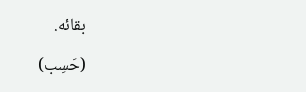بقائه.

(حَسِب)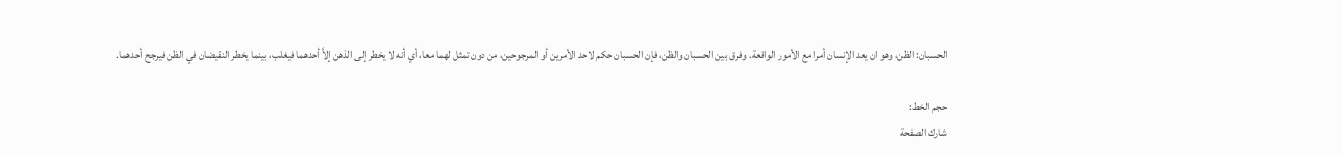الحسبان: الظن، وهو ان يعد الإنسان أمرا مع الأمور الواقعة. وفرق بين الحسبان والظن، فإن الحسبان حكم لاحد الأمرين أو المرجوحين، من دون تمثل لهما معا، أي أنه لا يخطر إلى الذهن إلاَّ أحدهما فيغلب، بينما يخطر النقيضان في الظن فيرجح أحدهما.

حجم الخط:
شارك الصفحة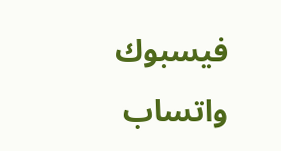فيسبوك واتساب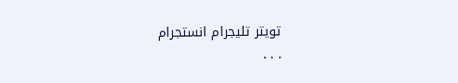تويتر تليجرام انستجرام
. . .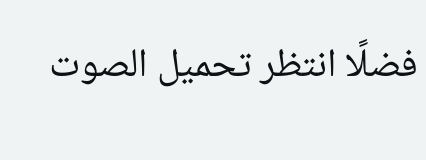فضلًا انتظر تحميل الصوت